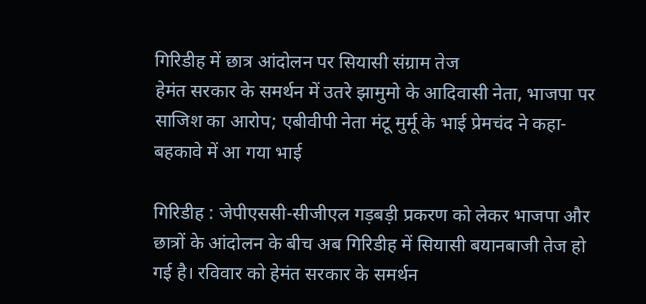गिरिडीह में छात्र आंदोलन पर सियासी संग्राम तेज
हेमंत सरकार के समर्थन में उतरे झामुमो के आदिवासी नेता, भाजपा पर साजिश का आरोप; एबीवीपी नेता मंटू मुर्मू के भाई प्रेमचंद ने कहा- बहकावे में आ गया भाई

गिरिडीह : जेपीएससी-सीजीएल गड़बड़ी प्रकरण को लेकर भाजपा और छात्रों के आंदोलन के बीच अब गिरिडीह में सियासी बयानबाजी तेज हो गई है। रविवार को हेमंत सरकार के समर्थन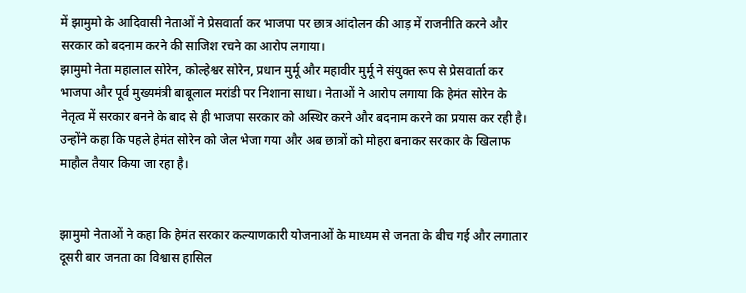में झामुमो के आदिवासी नेताओं ने प्रेसवार्ता कर भाजपा पर छात्र आंदोलन की आड़ में राजनीति करने और सरकार को बदनाम करने की साजिश रचने का आरोप लगाया।
झामुमो नेता महालाल सोरेन, कोल्हेश्वर सोरेन, प्रधान मुर्मू और महावीर मुर्मू ने संयुक्त रूप से प्रेसवार्ता कर भाजपा और पूर्व मुख्यमंत्री बाबूलाल मरांडी पर निशाना साधा। नेताओं ने आरोप लगाया कि हेमंत सोरेन के नेतृत्व में सरकार बनने के बाद से ही भाजपा सरकार को अस्थिर करने और बदनाम करने का प्रयास कर रही है। उन्होंने कहा कि पहले हेमंत सोरेन को जेल भेजा गया और अब छात्रों को मोहरा बनाकर सरकार के खिलाफ माहौल तैयार किया जा रहा है।


झामुमो नेताओं ने कहा कि हेमंत सरकार कल्याणकारी योजनाओं के माध्यम से जनता के बीच गई और लगातार दूसरी बार जनता का विश्वास हासिल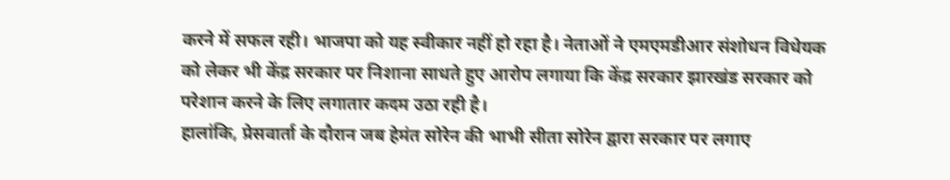करने में सफल रही। भाजपा को यह स्वीकार नहीं हो रहा है। नेताओं ने एमएमडीआर संशोधन विधेयक को लेकर भी केंद्र सरकार पर निशाना साधते हुए आरोप लगाया कि केंद्र सरकार झारखंड सरकार को परेशान करने के लिए लगातार कदम उठा रही है।
हालांकि, प्रेसवार्ता के दौरान जब हेमंत सोरेन की भाभी सीता सोरेन द्वारा सरकार पर लगाए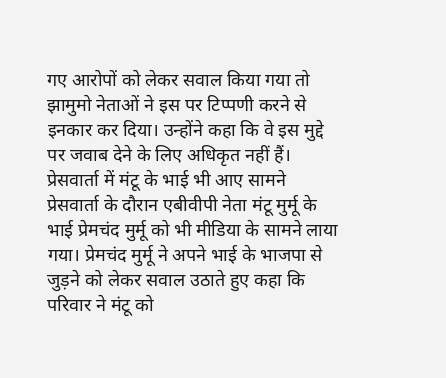गए आरोपों को लेकर सवाल किया गया तो झामुमो नेताओं ने इस पर टिप्पणी करने से इनकार कर दिया। उन्होंने कहा कि वे इस मुद्दे पर जवाब देने के लिए अधिकृत नहीं हैं।
प्रेसवार्ता में मंटू के भाई भी आए सामने
प्रेसवार्ता के दौरान एबीवीपी नेता मंटू मुर्मू के भाई प्रेमचंद मुर्मू को भी मीडिया के सामने लाया गया। प्रेमचंद मुर्मू ने अपने भाई के भाजपा से जुड़ने को लेकर सवाल उठाते हुए कहा कि परिवार ने मंटू को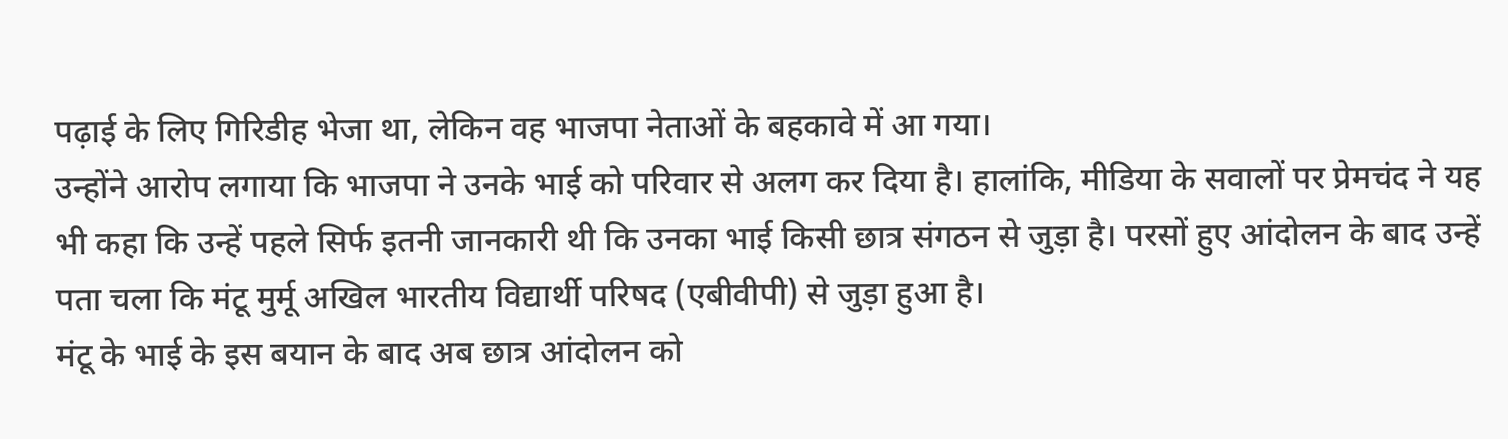पढ़ाई के लिए गिरिडीह भेजा था, लेकिन वह भाजपा नेताओं के बहकावे में आ गया।
उन्होंने आरोप लगाया कि भाजपा ने उनके भाई को परिवार से अलग कर दिया है। हालांकि, मीडिया के सवालों पर प्रेमचंद ने यह भी कहा कि उन्हें पहले सिर्फ इतनी जानकारी थी कि उनका भाई किसी छात्र संगठन से जुड़ा है। परसों हुए आंदोलन के बाद उन्हें पता चला कि मंटू मुर्मू अखिल भारतीय विद्यार्थी परिषद (एबीवीपी) से जुड़ा हुआ है।
मंटू के भाई के इस बयान के बाद अब छात्र आंदोलन को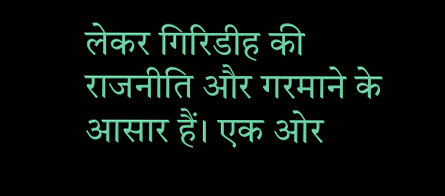लेकर गिरिडीह की राजनीति और गरमाने के आसार हैं। एक ओर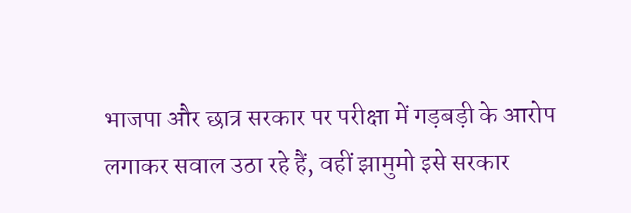भाजपा और छात्र सरकार पर परीक्षा में गड़बड़ी के आरोप लगाकर सवाल उठा रहे हैं, वहीं झामुमो इसे सरकार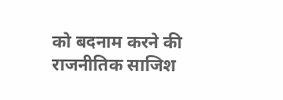को बदनाम करने की राजनीतिक साजिश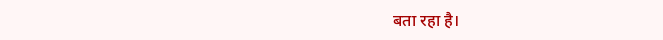बता रहा है।